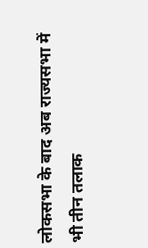लोकसभा के बाद अब राज्यसभा में भी तीन तलाक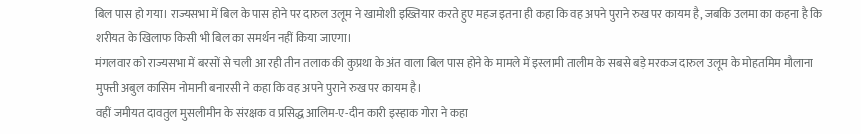बिल पास हो गया। राज्यसभा में बिल के पास होने पर दारुल उलूम ने खामोशी इख्तियार करते हुए महज इतना ही कहा कि वह अपने पुराने रुख पर कायम है, जबकि उलमा का कहना है कि शरीयत के खिलाफ किसी भी बिल का समर्थन नहीं किया जाएगा।
मंगलवार को राज्यसभा में बरसों से चली आ रही तीन तलाक की कुप्रथा के अंत वाला बिल पास होने के मामले में इस्लामी तालीम के सबसे बड़े मरकज दारुल उलूम के मोहतमिम मौलाना मुफ्ती अबुल कासिम नोमानी बनारसी ने कहा कि वह अपने पुराने रुख पर कायम है।
वहीं जमीयत दावतुल मुसलीमीन के संरक्षक व प्रसिद्ध आलिम-ए-दीन कारी इस्हाक गोरा ने कहा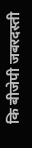कि बीजेपी जबरदस्ती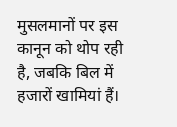मुसलमानों पर इस कानून को थोप रही है, जबकि बिल में हजारों खामियां हैं।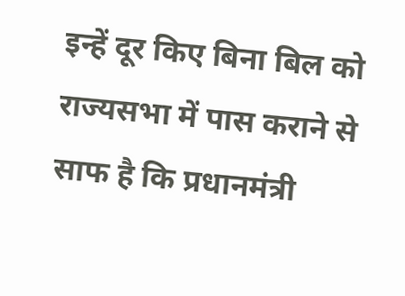इन्हें दूर किए बिना बिल को राज्यसभा में पास कराने से साफ है कि प्रधानमंत्री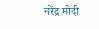नरेंद्र मोदी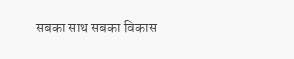सबका साथ सबका विकास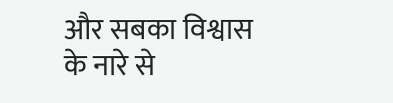और सबका विश्वास के नारे से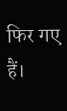फिर गए हैं।